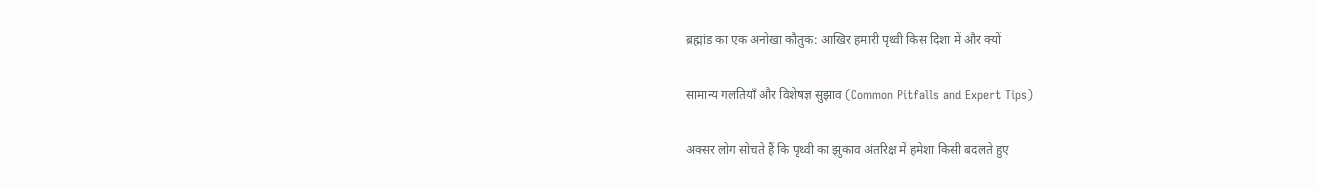ब्रह्मांड का एक अनोखा कौतुक: आखिर हमारी पृथ्वी किस दिशा में और क्यों

सामान्य गलतियाँ और विशेषज्ञ सुझाव (Common Pitfalls and Expert Tips)

अक्सर लोग सोचते हैं कि पृथ्वी का झुकाव अंतरिक्ष में हमेशा किसी बदलते हुए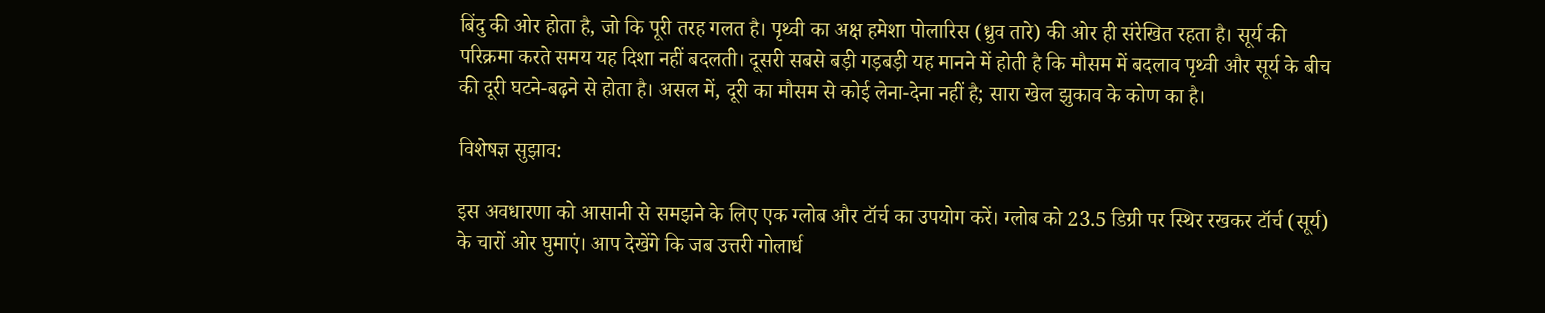बिंदु की ओर होता है, जो कि पूरी तरह गलत है। पृथ्वी का अक्ष हमेशा पोलारिस (ध्रुव तारे) की ओर ही संरेखित रहता है। सूर्य की परिक्रमा करते समय यह दिशा नहीं बदलती। दूसरी सबसे बड़ी गड़बड़ी यह मानने में होती है कि मौसम में बदलाव पृथ्वी और सूर्य के बीच की दूरी घटने-बढ़ने से होता है। असल में, दूरी का मौसम से कोई लेना-देना नहीं है; सारा खेल झुकाव के कोण का है।

विशेषज्ञ सुझाव:

इस अवधारणा को आसानी से समझने के लिए एक ग्लोब और टॉर्च का उपयोग करें। ग्लोब को 23.5 डिग्री पर स्थिर रखकर टॉर्च (सूर्य) के चारों ओर घुमाएं। आप देखेंगे कि जब उत्तरी गोलार्ध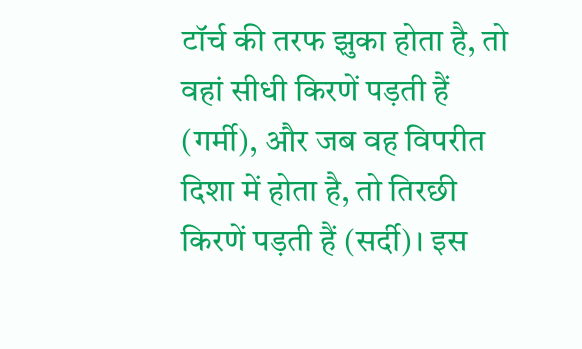टॉर्च की तरफ झुका होता है, तो वहां सीधी किरणें पड़ती हैं (गर्मी), और जब वह विपरीत दिशा में होता है, तो तिरछी किरणें पड़ती हैं (सर्दी)। इस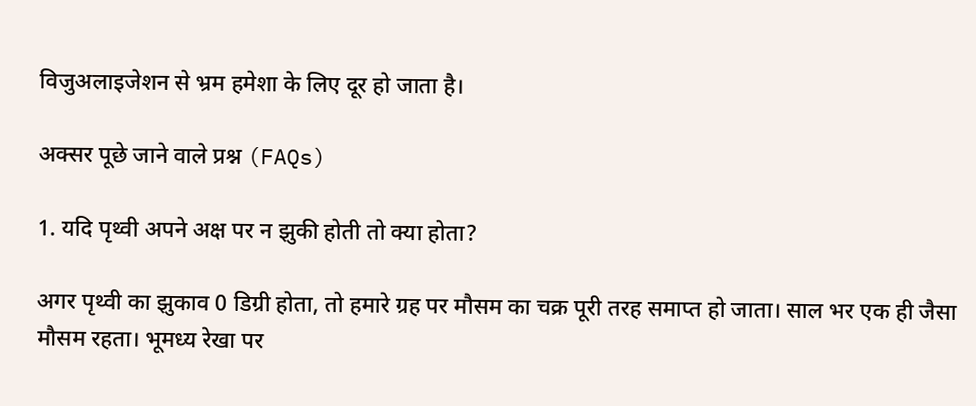विजुअलाइजेशन से भ्रम हमेशा के लिए दूर हो जाता है।

अक्सर पूछे जाने वाले प्रश्न (FAQs)

1. यदि पृथ्वी अपने अक्ष पर न झुकी होती तो क्या होता?

अगर पृथ्वी का झुकाव 0 डिग्री होता, तो हमारे ग्रह पर मौसम का चक्र पूरी तरह समाप्त हो जाता। साल भर एक ही जैसा मौसम रहता। भूमध्य रेखा पर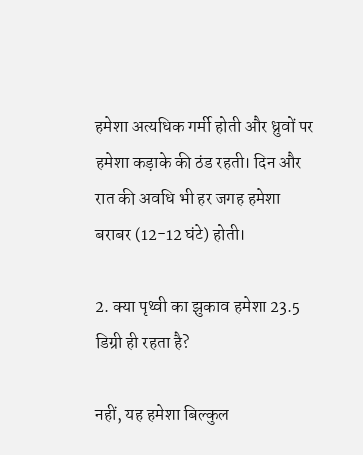हमेशा अत्यधिक गर्मी होती और ध्रुवों पर हमेशा कड़ाके की ठंड रहती। दिन और रात की अवधि भी हर जगह हमेशा बराबर (12-12 घंटे) होती।

2. क्या पृथ्वी का झुकाव हमेशा 23.5 डिग्री ही रहता है?

नहीं, यह हमेशा बिल्कुल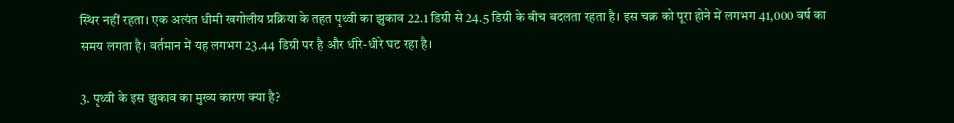स्थिर नहीं रहता। एक अत्यंत धीमी खगोलीय प्रक्रिया के तहत पृथ्वी का झुकाव 22.1 डिग्री से 24.5 डिग्री के बीच बदलता रहता है। इस चक्र को पूरा होने में लगभग 41,000 वर्ष का समय लगता है। वर्तमान में यह लगभग 23.44 डिग्री पर है और धीरे-धीरे घट रहा है।

3. पृथ्वी के इस झुकाव का मुख्य कारण क्या है?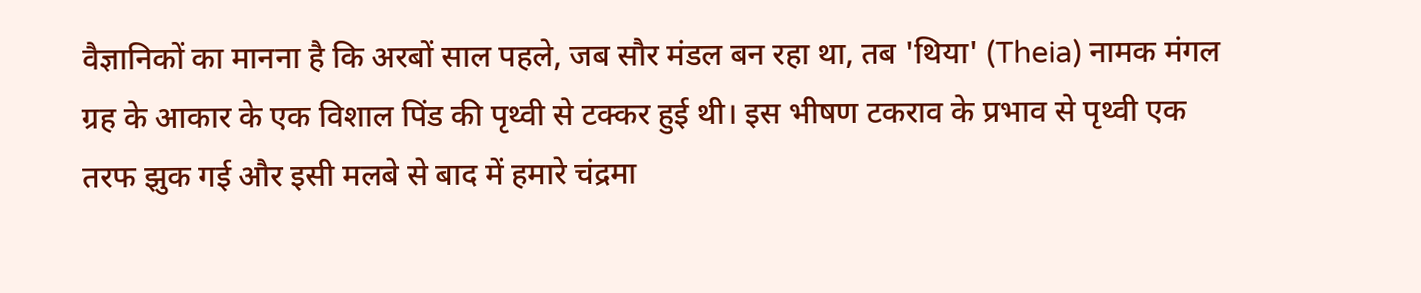वैज्ञानिकों का मानना है कि अरबों साल पहले, जब सौर मंडल बन रहा था, तब 'थिया' (Theia) नामक मंगल ग्रह के आकार के एक विशाल पिंड की पृथ्वी से टक्कर हुई थी। इस भीषण टकराव के प्रभाव से पृथ्वी एक तरफ झुक गई और इसी मलबे से बाद में हमारे चंद्रमा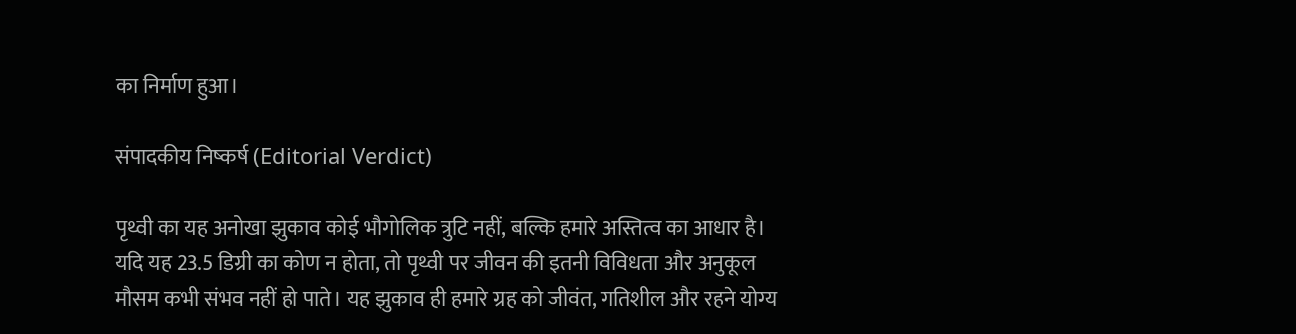का निर्माण हुआ।

संपादकीय निष्कर्ष (Editorial Verdict)

पृथ्वी का यह अनोखा झुकाव कोई भौगोलिक त्रुटि नहीं, बल्कि हमारे अस्तित्व का आधार है। यदि यह 23.5 डिग्री का कोण न होता, तो पृथ्वी पर जीवन की इतनी विविधता और अनुकूल मौसम कभी संभव नहीं हो पाते। यह झुकाव ही हमारे ग्रह को जीवंत, गतिशील और रहने योग्य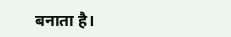बनाता है।